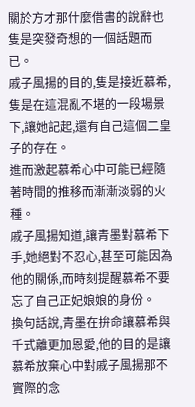關於方才那什麼借書的說辭也隻是突發奇想的一個話題而已。
戚子風揚的目的,隻是接近慕希,隻是在這混亂不堪的一段場景下,讓她記起,還有自己這個二皇子的存在。
進而激起慕希心中可能已經隨著時間的推移而漸漸淡弱的火種。
戚子風揚知道,讓青墨對慕希下手,她絕對不忍心,甚至可能因為他的關係,而時刻提醒慕希不要忘了自己正妃娘娘的身份。
換句話說,青墨在拚命讓慕希與千式離更加恩愛,他的目的是讓慕希放棄心中對戚子風揚那不實際的念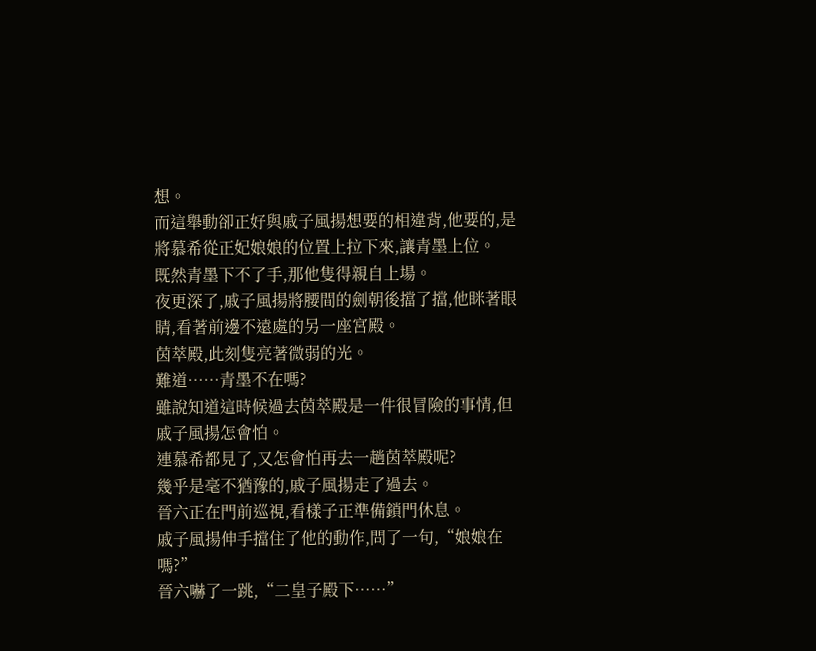想。
而這舉動卻正好與戚子風揚想要的相違背,他要的,是將慕希從正妃娘娘的位置上拉下來,讓青墨上位。
既然青墨下不了手,那他隻得親自上場。
夜更深了,戚子風揚將腰間的劍朝後擋了擋,他眯著眼睛,看著前邊不遠處的另一座宮殿。
茵萃殿,此刻隻亮著微弱的光。
難道……青墨不在嗎?
雖說知道這時候過去茵萃殿是一件很冒險的事情,但戚子風揚怎會怕。
連慕希都見了,又怎會怕再去一趟茵萃殿呢?
幾乎是毫不猶豫的,戚子風揚走了過去。
晉六正在門前巡視,看樣子正準備鎖門休息。
戚子風揚伸手擋住了他的動作,問了一句,“娘娘在嗎?”
晉六嚇了一跳,“二皇子殿下……”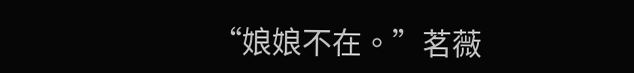“娘娘不在。”茗薇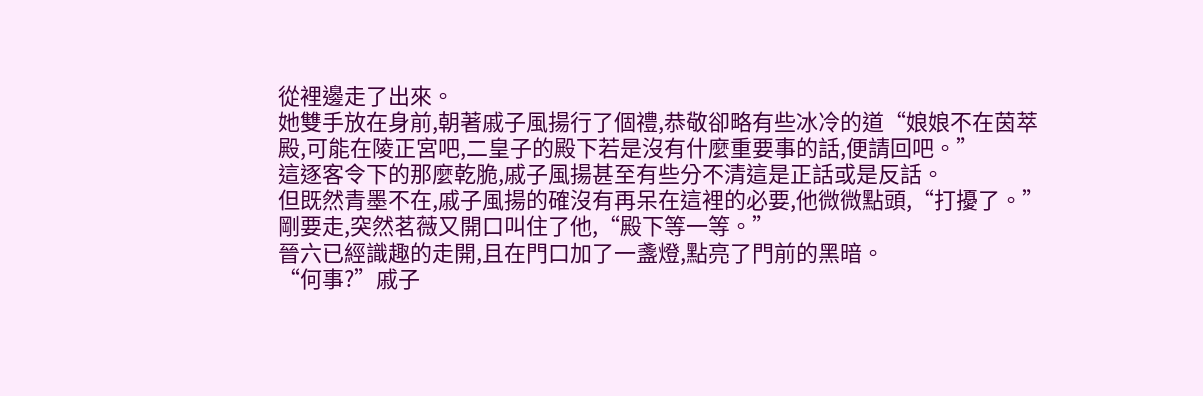從裡邊走了出來。
她雙手放在身前,朝著戚子風揚行了個禮,恭敬卻略有些冰冷的道“娘娘不在茵萃殿,可能在陵正宮吧,二皇子的殿下若是沒有什麼重要事的話,便請回吧。”
這逐客令下的那麼乾脆,戚子風揚甚至有些分不清這是正話或是反話。
但既然青墨不在,戚子風揚的確沒有再呆在這裡的必要,他微微點頭,“打擾了。”
剛要走,突然茗薇又開口叫住了他,“殿下等一等。”
晉六已經識趣的走開,且在門口加了一盞燈,點亮了門前的黑暗。
“何事?”戚子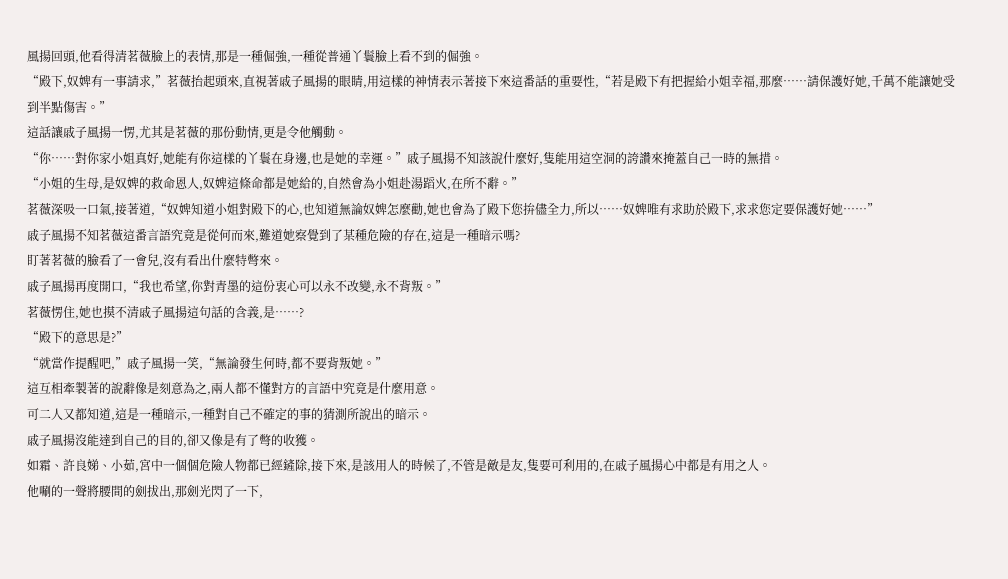風揚回頭,他看得清茗薇臉上的表情,那是一種倔強,一種從普通丫鬟臉上看不到的倔強。
“殿下,奴婢有一事請求,”茗薇抬起頭來,直視著戚子風揚的眼睛,用這樣的神情表示著接下來這番話的重要性,“若是殿下有把握給小姐幸福,那麼……請保護好她,千萬不能讓她受到半點傷害。”
這話讓戚子風揚一愣,尤其是茗薇的那份動情,更是令他觸動。
“你……對你家小姐真好,她能有你這樣的丫鬟在身邊,也是她的幸運。”戚子風揚不知該說什麼好,隻能用這空洞的誇讚來掩蓋自己一時的無措。
“小姐的生母,是奴婢的救命恩人,奴婢這條命都是她給的,自然會為小姐赴湯蹈火,在所不辭。”
茗薇深吸一口氣,接著道,“奴婢知道小姐對殿下的心,也知道無論奴婢怎麼勸,她也會為了殿下您拚儘全力,所以……奴婢唯有求助於殿下,求求您定要保護好她……”
戚子風揚不知茗薇這番言語究竟是從何而來,難道她察覺到了某種危險的存在,這是一種暗示嗎?
盯著茗薇的臉看了一會兒,沒有看出什麼特彆來。
戚子風揚再度開口,“我也希望,你對青墨的這份衷心可以永不改變,永不背叛。”
茗薇愣住,她也摸不清戚子風揚這句話的含義,是……?
“殿下的意思是?”
“就當作提醒吧,”戚子風揚一笑,“無論發生何時,都不要背叛她。”
這互相牽製著的說辭像是刻意為之,兩人都不懂對方的言語中究竟是什麼用意。
可二人又都知道,這是一種暗示,一種對自己不確定的事的猜測所說出的暗示。
戚子風揚沒能達到自己的目的,卻又像是有了彆的收獲。
如霜、許良娣、小茹,宮中一個個危險人物都已經鏟除,接下來,是該用人的時候了,不管是敵是友,隻要可利用的,在戚子風揚心中都是有用之人。
他唰的一聲將腰間的劍拔出,那劍光閃了一下,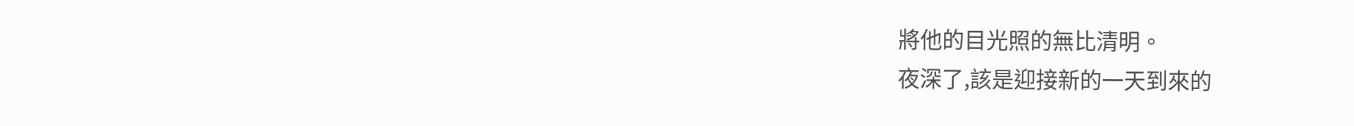將他的目光照的無比清明。
夜深了,該是迎接新的一天到來的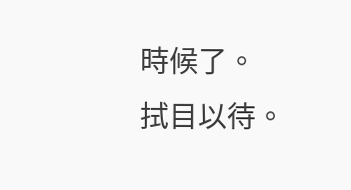時候了。
拭目以待。